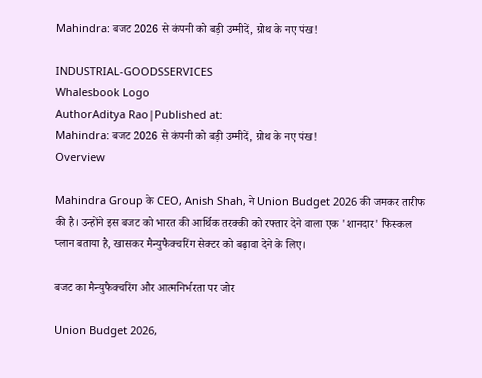Mahindra: बजट 2026 से कंपनी को बड़ी उम्मीदें, ग्रोथ के नए पंख!

INDUSTRIAL-GOODSSERVICES
Whalesbook Logo
AuthorAditya Rao|Published at:
Mahindra: बजट 2026 से कंपनी को बड़ी उम्मीदें, ग्रोथ के नए पंख!
Overview

Mahindra Group के CEO, Anish Shah, ने Union Budget 2026 की जमकर तारीफ की है। उन्होंने इस बजट को भारत की आर्थिक तरक्की को रफ्तार देने वाला एक 'शानदार' फिस्कल प्लान बताया है, खासकर मैन्युफैक्चरिंग सेक्टर को बढ़ावा देने के लिए।

बजट का मैन्युफैक्चरिंग और आत्मनिर्भरता पर जोर

Union Budget 2026,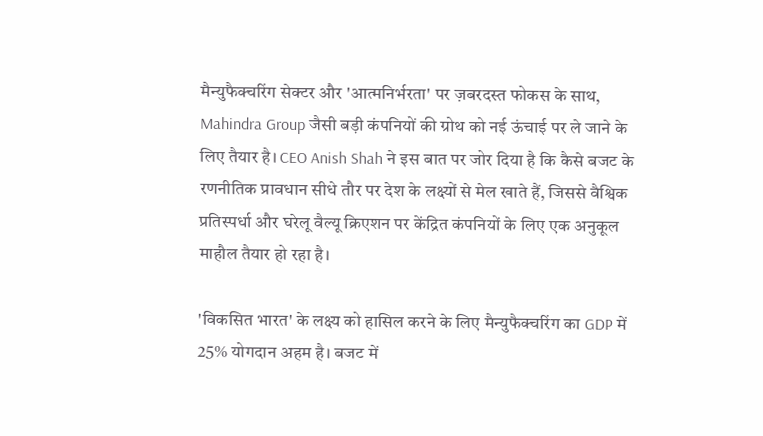मैन्युफैक्चरिंग सेक्टर और 'आत्मनिर्भरता' पर ज़बरदस्त फोकस के साथ, Mahindra Group जैसी बड़ी कंपनियों की ग्रोथ को नई ऊंचाई पर ले जाने के लिए तैयार है। CEO Anish Shah ने इस बात पर जोर दिया है कि कैसे बजट के रणनीतिक प्रावधान सीधे तौर पर देश के लक्ष्यों से मेल खाते हैं, जिससे वैश्विक प्रतिस्पर्धा और घरेलू वैल्यू क्रिएशन पर केंद्रित कंपनियों के लिए एक अनुकूल माहौल तैयार हो रहा है।

'विकसित भारत' के लक्ष्य को हासिल करने के लिए मैन्युफैक्चरिंग का GDP में 25% योगदान अहम है। बजट में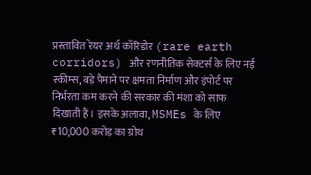प्रस्तावित रेयर अर्थ कॉरिडोर (rare earth corridors) और रणनीतिक सेक्टर्स के लिए नई स्कीम्स, बड़े पैमाने पर क्षमता निर्माण और इंपोर्ट पर निर्भरता कम करने की सरकार की मंशा को साफ दिखाती हैं। इसके अलावा, MSMEs के लिए ₹10,000 करोड़ का ग्रोथ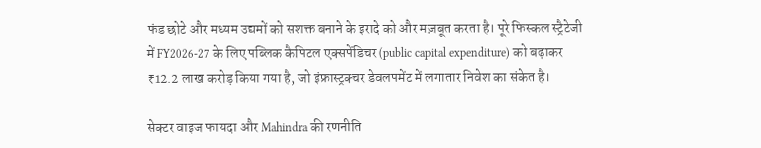फंड छोटे और मध्यम उद्यमों को सशक्त बनाने के इरादे को और मज़बूत करता है। पूरे फिस्कल स्ट्रैटेजी में FY2026-27 के लिए पब्लिक कैपिटल एक्सपेंडिचर (public capital expenditure) को बढ़ाकर ₹12.2 लाख करोड़ किया गया है, जो इंफ्रास्ट्रक्चर डेवलपमेंट में लगातार निवेश का संकेत है।

सेक्टर वाइज फायदा और Mahindra की रणनीति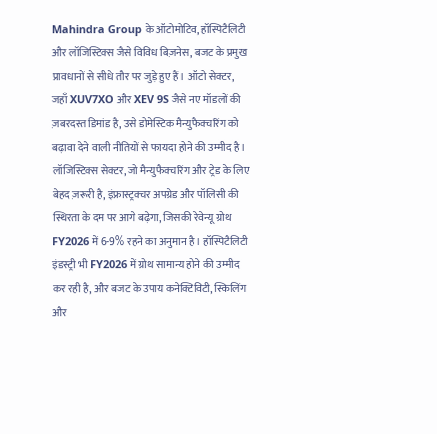Mahindra Group के ऑटोमोटिव, हॉस्पिटैलिटी और लॉजिस्टिक्स जैसे विविध बिज़नेस, बजट के प्रमुख प्रावधानों से सीधे तौर पर जुड़े हुए हैं। ऑटो सेक्टर, जहाँ XUV7XO और XEV 9S जैसे नए मॉडलों की ज़बरदस्त डिमांड है, उसे डोमेस्टिक मैन्युफैक्चरिंग को बढ़ावा देने वाली नीतियों से फायदा होने की उम्मीद है। लॉजिस्टिक्स सेक्टर, जो मैन्युफैक्चरिंग और ट्रेड के लिए बेहद ज़रूरी है, इंफ्रास्ट्रक्चर अपग्रेड और पॉलिसी की स्थिरता के दम पर आगे बढ़ेगा, जिसकी रेवेन्यू ग्रोथ FY2026 में 6-9% रहने का अनुमान है। हॉस्पिटैलिटी इंडस्ट्री भी FY2026 में ग्रोथ सामान्य होने की उम्मीद कर रही है, और बजट के उपाय कनेक्टिविटी, स्किलिंग और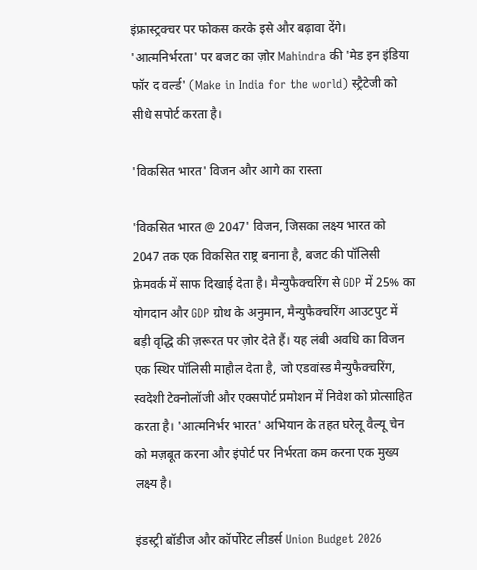इंफ्रास्ट्रक्चर पर फोकस करके इसे और बढ़ावा देंगे। 'आत्मनिर्भरता' पर बजट का ज़ोर Mahindra की 'मेड इन इंडिया फॉर द वर्ल्ड' (Make in India for the world) स्ट्रैटेजी को सीधे सपोर्ट करता है।

'विकसित भारत' विजन और आगे का रास्ता

'विकसित भारत @ 2047' विजन, जिसका लक्ष्य भारत को 2047 तक एक विकसित राष्ट्र बनाना है, बजट की पॉलिसी फ्रेमवर्क में साफ दिखाई देता है। मैन्युफैक्चरिंग से GDP में 25% का योगदान और GDP ग्रोथ के अनुमान, मैन्युफैक्चरिंग आउटपुट में बड़ी वृद्धि की ज़रूरत पर ज़ोर देते हैं। यह लंबी अवधि का विजन एक स्थिर पॉलिसी माहौल देता है, जो एडवांस्ड मैन्युफैक्चरिंग, स्वदेशी टेक्नोलॉजी और एक्सपोर्ट प्रमोशन में निवेश को प्रोत्साहित करता है। 'आत्मनिर्भर भारत' अभियान के तहत घरेलू वैल्यू चेन को मज़बूत करना और इंपोर्ट पर निर्भरता कम करना एक मुख्य लक्ष्य है।

इंडस्ट्री बॉडीज और कॉर्पोरेट लीडर्स Union Budget 2026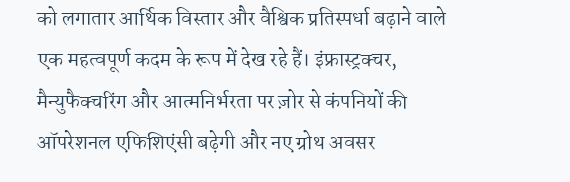को लगातार आर्थिक विस्तार और वैश्विक प्रतिस्पर्धा बढ़ाने वाले एक महत्वपूर्ण कदम के रूप में देख रहे हैं। इंफ्रास्ट्रक्चर, मैन्युफैक्चरिंग और आत्मनिर्भरता पर ज़ोर से कंपनियों की ऑपरेशनल एफिशिएंसी बढ़ेगी और नए ग्रोथ अवसर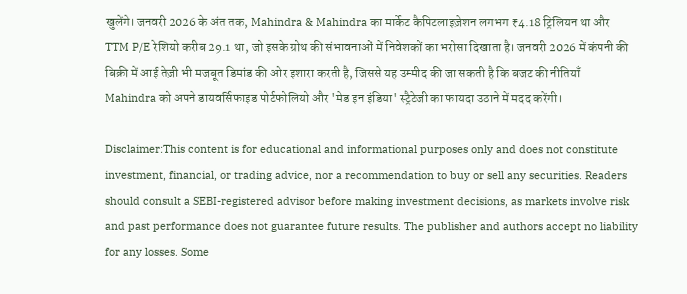खुलेंगे। जनवरी 2026 के अंत तक, Mahindra & Mahindra का मार्केट कैपिटलाइज़ेशन लगभग ₹4.18 ट्रिलियन था और TTM P/E रेशियो करीब 29.1 था, जो इसके ग्रोथ की संभावनाओं में निवेशकों का भरोसा दिखाता है। जनवरी 2026 में कंपनी की बिक्री में आई तेज़ी भी मजबूत डिमांड की ओर इशारा करती है, जिससे यह उम्मीद की जा सकती है कि बजट की नीतियाँ Mahindra को अपने डायवर्सिफाइड पोर्टफोलियो और 'मेड इन इंडिया' स्ट्रैटेजी का फायदा उठाने में मदद करेंगी।

Disclaimer:This content is for educational and informational purposes only and does not constitute investment, financial, or trading advice, nor a recommendation to buy or sell any securities. Readers should consult a SEBI-registered advisor before making investment decisions, as markets involve risk and past performance does not guarantee future results. The publisher and authors accept no liability for any losses. Some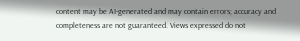content may be AI-generated and may contain errors; accuracy and completeness are not guaranteed. Views expressed do not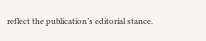reflect the publication’s editorial stance.